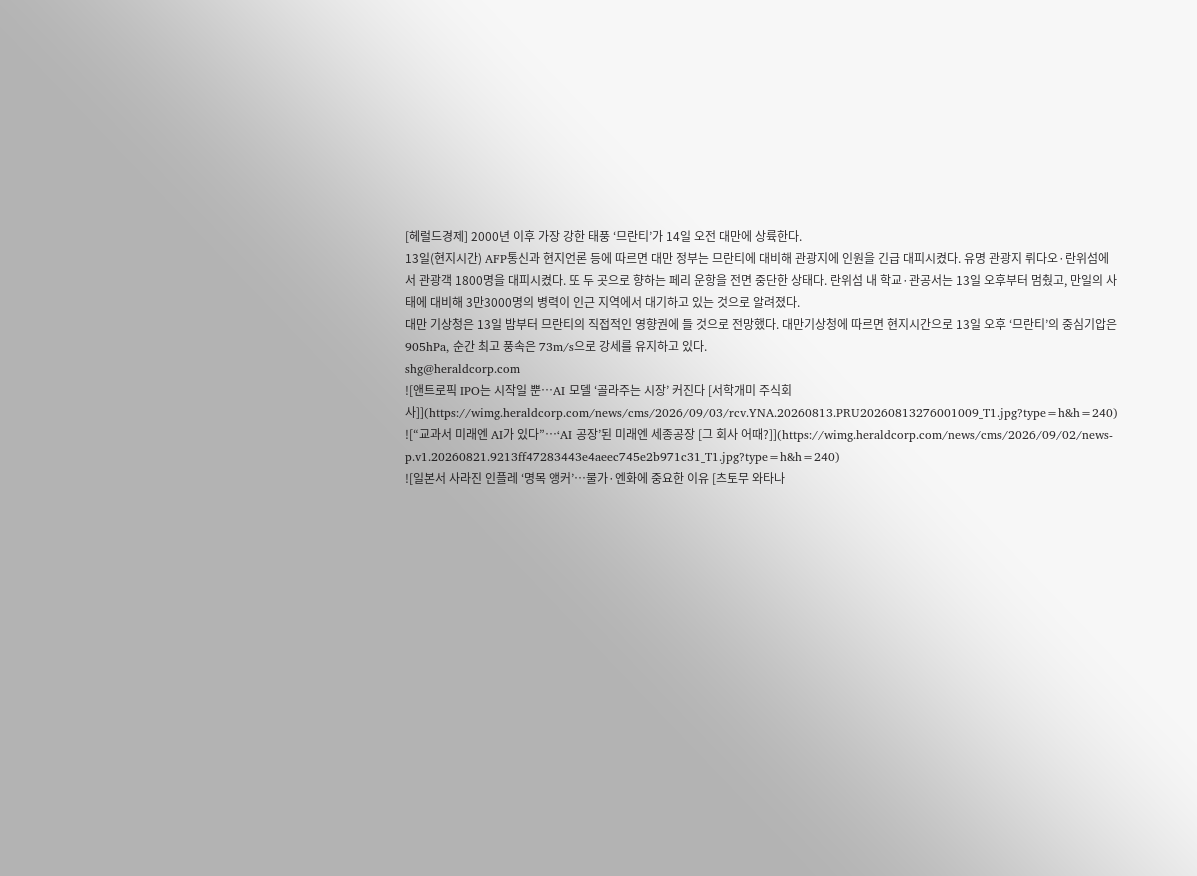[헤럴드경제] 2000년 이후 가장 강한 태풍 ‘므란티’가 14일 오전 대만에 상륙한다.
13일(현지시간) AFP통신과 현지언론 등에 따르면 대만 정부는 므란티에 대비해 관광지에 인원을 긴급 대피시켰다. 유명 관광지 뤼다오·란위섬에서 관광객 1800명을 대피시켰다. 또 두 곳으로 향하는 페리 운항을 전면 중단한 상태다. 란위섬 내 학교·관공서는 13일 오후부터 멈췄고, 만일의 사태에 대비해 3만3000명의 병력이 인근 지역에서 대기하고 있는 것으로 알려졌다.
대만 기상청은 13일 밤부터 므란티의 직접적인 영향권에 들 것으로 전망했다. 대만기상청에 따르면 현지시간으로 13일 오후 ‘므란티’의 중심기압은 905hPa, 순간 최고 풍속은 73m/s으로 강세를 유지하고 있다.
shg@heraldcorp.com
![앤트로픽 IPO는 시작일 뿐…AI 모델 ‘골라주는 시장’ 커진다 [서학개미 주식회사]](https://wimg.heraldcorp.com/news/cms/2026/09/03/rcv.YNA.20260813.PRU20260813276001009_T1.jpg?type=h&h=240)
![“교과서 미래엔 AI가 있다”…‘AI 공장’된 미래엔 세종공장 [그 회사 어때?]](https://wimg.heraldcorp.com/news/cms/2026/09/02/news-p.v1.20260821.9213ff47283443e4aeec745e2b971c31_T1.jpg?type=h&h=240)
![일본서 사라진 인플레 ‘명목 앵커’…물가·엔화에 중요한 이유 [츠토무 와타나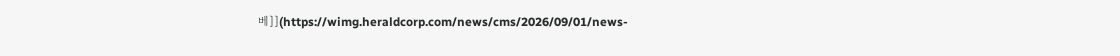베]](https://wimg.heraldcorp.com/news/cms/2026/09/01/news-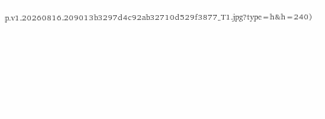p.v1.20260816.209013b3297d4c92ab32710d529f3877_T1.jpg?type=h&h=240)